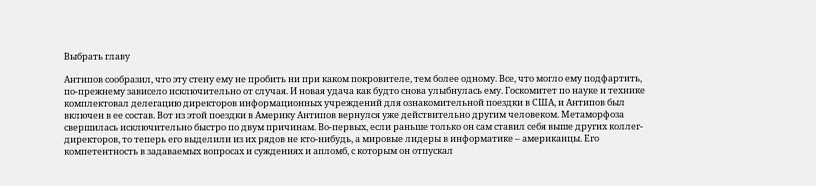Выбрать главу

Антипов сообразил, что эту стену ему не пробить ни при каком покровителе, тем более одному. Все, что могло ему подфартить, по-прежнему зависело исключительно от случая. И новая удача как будто снова улыбнулась ему. Госкомитет по науке и технике комплектовал делегацию директоров информационных учреждений для ознакомительной поездки в США, и Антипов был включен в ее состав. Вот из этой поездки в Америку Антипов вернулся уже действительно другим человеком. Метаморфоза свершилась исключительно быстро по двум причинам. Во-первых, если раньше только он сам ставил себя выше других коллег-директоров, то теперь его выделили из их рядов не кто-нибудь, а мировые лидеры в информатике – американцы. Его компетентность в задаваемых вопросах и суждениях и апломб, с которым он отпускал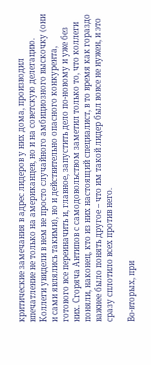критические замечания в адрес лидеров у них дома, производил впечатление не только на американцев, но и на советскую делегацию. Коллеги увидели в нем не просто случайного амбициозного выскочку (они и сами являлись такими), но и действительно опасного конкурента, готового все переиначить и, главное, запустить дело по-новому и уже без них. Сгоряча Антипов с самодовольством заметил только то, что коллеги поняли, наконец, кто из них настоящий специалист, в то время как гораздо важнее было понять другое – что им такой лидер был вовсе не нужен, и это сразу сплотило всех против него.

Во-вторых, при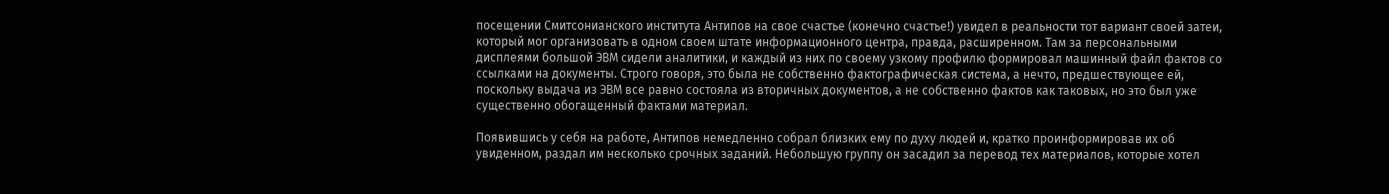посещении Смитсонианского института Антипов на свое счастье (конечно счастье!) увидел в реальности тот вариант своей затеи, который мог организовать в одном своем штате информационного центра, правда, расширенном. Там за персональными дисплеями большой ЭВМ сидели аналитики, и каждый из них по своему узкому профилю формировал машинный файл фактов со ссылками на документы. Строго говоря, это была не собственно фактографическая система, а нечто, предшествующее ей, поскольку выдача из ЭВМ все равно состояла из вторичных документов, а не собственно фактов как таковых, но это был уже существенно обогащенный фактами материал.

Появившись у себя на работе, Антипов немедленно собрал близких ему по духу людей и, кратко проинформировав их об увиденном, раздал им несколько срочных заданий. Небольшую группу он засадил за перевод тех материалов, которые хотел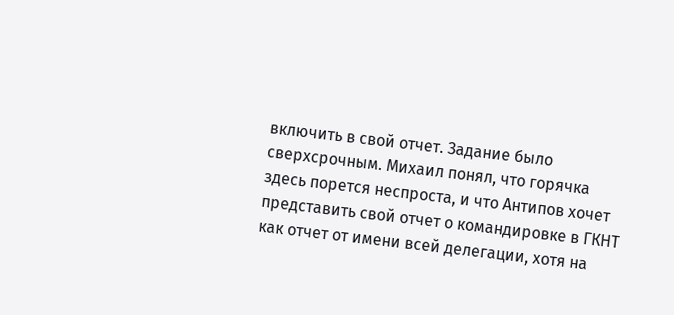включить в свой отчет. Задание было сверхсрочным. Михаил понял, что горячка здесь порется неспроста, и что Антипов хочет представить свой отчет о командировке в ГКНТ как отчет от имени всей делегации, хотя на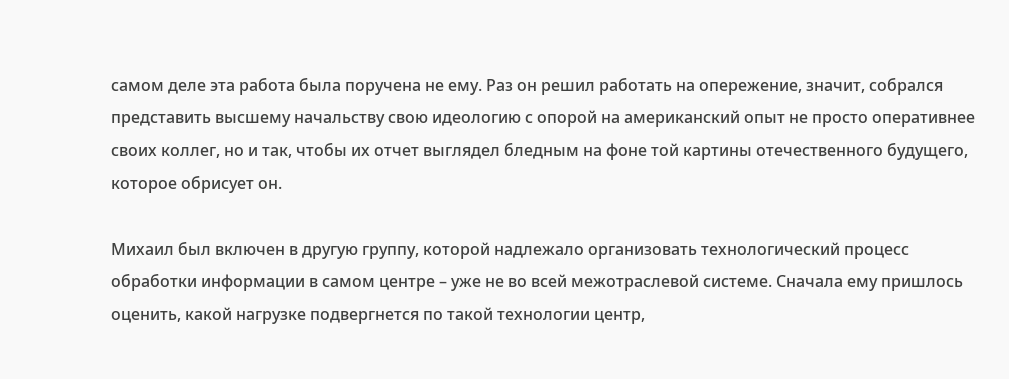самом деле эта работа была поручена не ему. Раз он решил работать на опережение, значит, собрался представить высшему начальству свою идеологию с опорой на американский опыт не просто оперативнее своих коллег, но и так, чтобы их отчет выглядел бледным на фоне той картины отечественного будущего, которое обрисует он.

Михаил был включен в другую группу, которой надлежало организовать технологический процесс обработки информации в самом центре – уже не во всей межотраслевой системе. Сначала ему пришлось оценить, какой нагрузке подвергнется по такой технологии центр,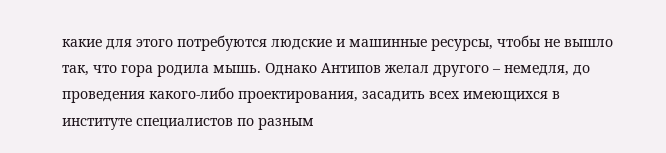какие для этого потребуются людские и машинные ресурсы, чтобы не вышло так, что гора родила мышь. Однако Антипов желал другого – немедля, до проведения какого-либо проектирования, засадить всех имеющихся в институте специалистов по разным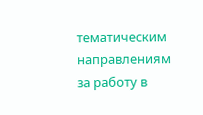тематическим направлениям за работу в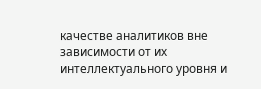качестве аналитиков вне зависимости от их интеллектуального уровня и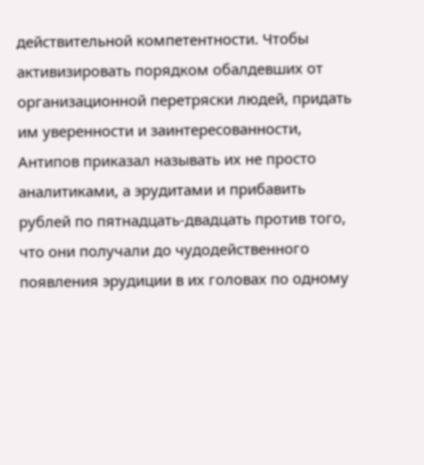действительной компетентности. Чтобы активизировать порядком обалдевших от организационной перетряски людей, придать им уверенности и заинтересованности, Антипов приказал называть их не просто аналитиками, а эрудитами и прибавить рублей по пятнадцать-двадцать против того, что они получали до чудодейственного появления эрудиции в их головах по одному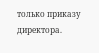только приказу директора.